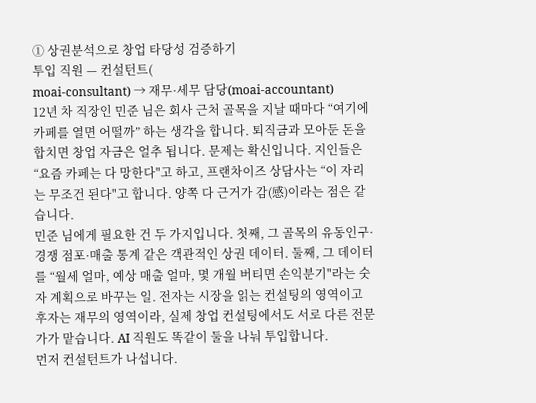① 상권분석으로 창업 타당성 검증하기
투입 직원 — 컨설턴트(
moai-consultant) → 재무·세무 담당(moai-accountant)
12년 차 직장인 민준 님은 회사 근처 골목을 지날 때마다 “여기에 카페를 열면 어떨까” 하는 생각을 합니다. 퇴직금과 모아둔 돈을 합치면 창업 자금은 얼추 됩니다. 문제는 확신입니다. 지인들은 “요즘 카페는 다 망한다"고 하고, 프랜차이즈 상담사는 “이 자리는 무조건 된다"고 합니다. 양쪽 다 근거가 감(感)이라는 점은 같습니다.
민준 님에게 필요한 건 두 가지입니다. 첫째, 그 골목의 유동인구·경쟁 점포·매출 통계 같은 객관적인 상권 데이터. 둘째, 그 데이터를 “월세 얼마, 예상 매출 얼마, 몇 개월 버티면 손익분기"라는 숫자 계획으로 바꾸는 일. 전자는 시장을 읽는 컨설팅의 영역이고 후자는 재무의 영역이라, 실제 창업 컨설팅에서도 서로 다른 전문가가 맡습니다. AI 직원도 똑같이 둘을 나눠 투입합니다.
먼저 컨설턴트가 나섭니다.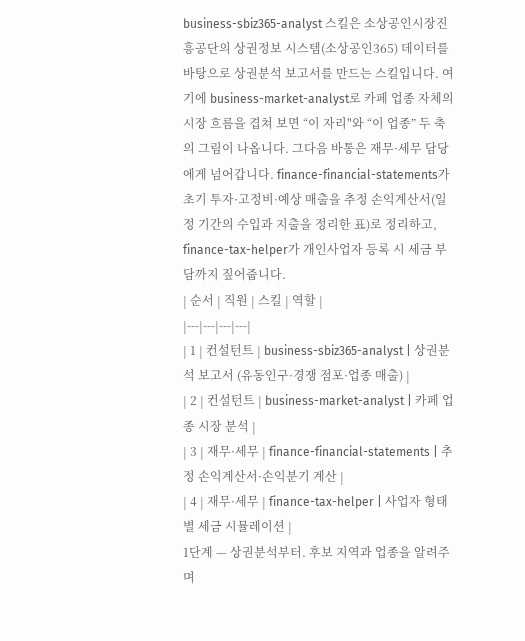business-sbiz365-analyst 스킬은 소상공인시장진흥공단의 상권정보 시스템(소상공인365) 데이터를 바탕으로 상권분석 보고서를 만드는 스킬입니다. 여기에 business-market-analyst로 카페 업종 자체의 시장 흐름을 겹쳐 보면 “이 자리"와 “이 업종” 두 축의 그림이 나옵니다. 그다음 바통은 재무·세무 담당에게 넘어갑니다. finance-financial-statements가 초기 투자·고정비·예상 매출을 추정 손익계산서(일정 기간의 수입과 지출을 정리한 표)로 정리하고, finance-tax-helper가 개인사업자 등록 시 세금 부담까지 짚어줍니다.
| 순서 | 직원 | 스킬 | 역할 |
|---|---|---|---|
| 1 | 컨설턴트 | business-sbiz365-analyst | 상권분석 보고서 (유동인구·경쟁 점포·업종 매출) |
| 2 | 컨설턴트 | business-market-analyst | 카페 업종 시장 분석 |
| 3 | 재무·세무 | finance-financial-statements | 추정 손익계산서·손익분기 계산 |
| 4 | 재무·세무 | finance-tax-helper | 사업자 형태별 세금 시뮬레이션 |
1단계 — 상권분석부터. 후보 지역과 업종을 알려주며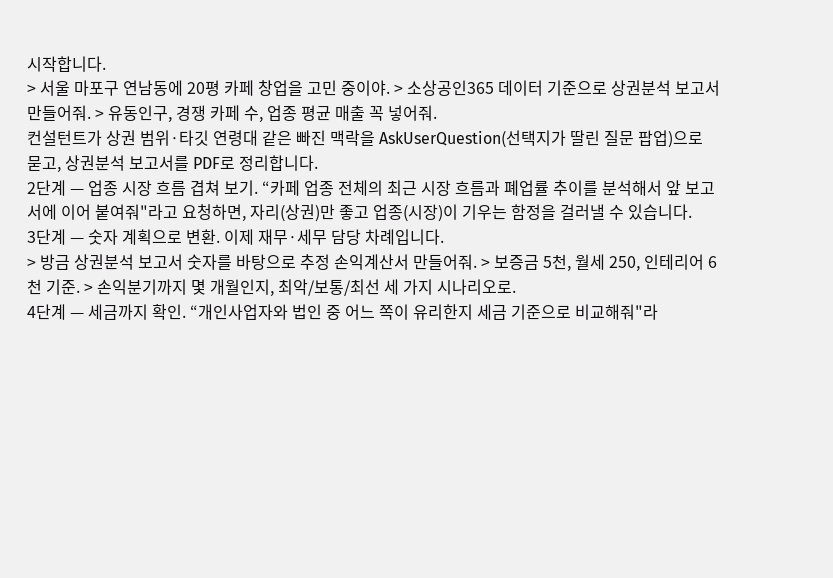시작합니다.
> 서울 마포구 연남동에 20평 카페 창업을 고민 중이야. > 소상공인365 데이터 기준으로 상권분석 보고서 만들어줘. > 유동인구, 경쟁 카페 수, 업종 평균 매출 꼭 넣어줘.
컨설턴트가 상권 범위·타깃 연령대 같은 빠진 맥락을 AskUserQuestion(선택지가 딸린 질문 팝업)으로 묻고, 상권분석 보고서를 PDF로 정리합니다.
2단계 — 업종 시장 흐름 겹쳐 보기. “카페 업종 전체의 최근 시장 흐름과 폐업률 추이를 분석해서 앞 보고서에 이어 붙여줘"라고 요청하면, 자리(상권)만 좋고 업종(시장)이 기우는 함정을 걸러낼 수 있습니다.
3단계 — 숫자 계획으로 변환. 이제 재무·세무 담당 차례입니다.
> 방금 상권분석 보고서 숫자를 바탕으로 추정 손익계산서 만들어줘. > 보증금 5천, 월세 250, 인테리어 6천 기준. > 손익분기까지 몇 개월인지, 최악/보통/최선 세 가지 시나리오로.
4단계 — 세금까지 확인. “개인사업자와 법인 중 어느 쪽이 유리한지 세금 기준으로 비교해줘"라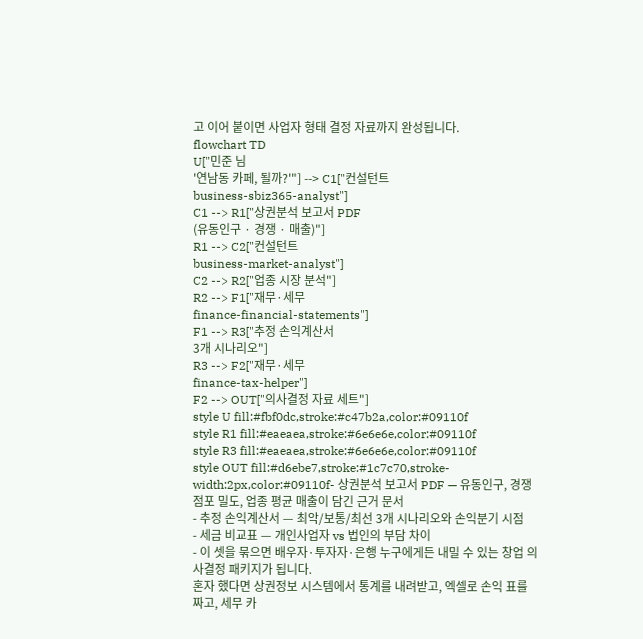고 이어 붙이면 사업자 형태 결정 자료까지 완성됩니다.
flowchart TD
U["민준 님
'연남동 카페, 될까?'"] --> C1["컨설턴트
business-sbiz365-analyst"]
C1 --> R1["상권분석 보고서 PDF
(유동인구 · 경쟁 · 매출)"]
R1 --> C2["컨설턴트
business-market-analyst"]
C2 --> R2["업종 시장 분석"]
R2 --> F1["재무·세무
finance-financial-statements"]
F1 --> R3["추정 손익계산서
3개 시나리오"]
R3 --> F2["재무·세무
finance-tax-helper"]
F2 --> OUT["의사결정 자료 세트"]
style U fill:#fbf0dc,stroke:#c47b2a,color:#09110f
style R1 fill:#eaeaea,stroke:#6e6e6e,color:#09110f
style R3 fill:#eaeaea,stroke:#6e6e6e,color:#09110f
style OUT fill:#d6ebe7,stroke:#1c7c70,stroke-width:2px,color:#09110f- 상권분석 보고서 PDF — 유동인구, 경쟁 점포 밀도, 업종 평균 매출이 담긴 근거 문서
- 추정 손익계산서 — 최악/보통/최선 3개 시나리오와 손익분기 시점
- 세금 비교표 — 개인사업자 vs 법인의 부담 차이
- 이 셋을 묶으면 배우자·투자자·은행 누구에게든 내밀 수 있는 창업 의사결정 패키지가 됩니다.
혼자 했다면 상권정보 시스템에서 통계를 내려받고, 엑셀로 손익 표를 짜고, 세무 카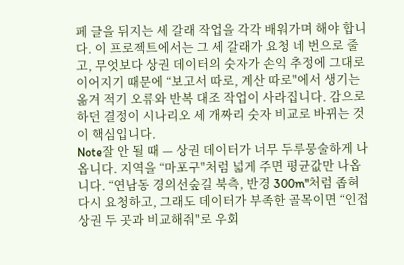페 글을 뒤지는 세 갈래 작업을 각각 배워가며 해야 합니다. 이 프로젝트에서는 그 세 갈래가 요청 네 번으로 줄고, 무엇보다 상권 데이터의 숫자가 손익 추정에 그대로 이어지기 때문에 “보고서 따로, 계산 따로"에서 생기는 옮겨 적기 오류와 반복 대조 작업이 사라집니다. 감으로 하던 결정이 시나리오 세 개짜리 숫자 비교로 바뀌는 것이 핵심입니다.
Note잘 안 될 때 — 상권 데이터가 너무 두루뭉술하게 나옵니다. 지역을 “마포구"처럼 넓게 주면 평균값만 나옵니다. “연남동 경의선숲길 북측, 반경 300m"처럼 좁혀 다시 요청하고, 그래도 데이터가 부족한 골목이면 “인접 상권 두 곳과 비교해줘"로 우회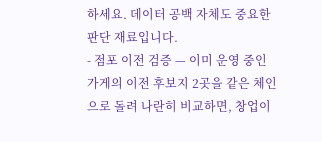하세요. 데이터 공백 자체도 중요한 판단 재료입니다.
- 점포 이전 검증 — 이미 운영 중인 가게의 이전 후보지 2곳을 같은 체인으로 돌려 나란히 비교하면, 창업이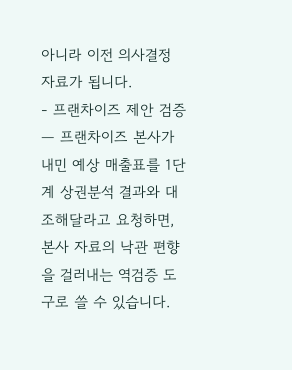아니라 이전 의사결정 자료가 됩니다.
- 프랜차이즈 제안 검증 — 프랜차이즈 본사가 내민 예상 매출표를 1단계 상권분석 결과와 대조해달라고 요청하면, 본사 자료의 낙관 편향을 걸러내는 역검증 도구로 쓸 수 있습니다.